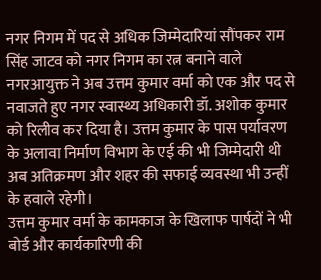नगर निगम में पद से अधिक जिम्मेदारियां सौंपकर राम सिंह जाटव को नगर निगम का रत्न बनाने वाले नगरआयुक्त ने अब उत्तम कुमार वर्मा को एक और पद से नवाजते हुए नगर स्वास्थ्य अधिकारी डॉ. अशोक कुमार को रिलीव कर दिया है। उत्तम कुमार के पास पर्यावरण के अलावा निर्माण विभाग के एई की भी जिम्मेदारी थी अब अतिक्रमण और शहर की सफाई व्यवस्था भी उन्हीं के हवाले रहेगी।
उत्तम कुमार वर्मा के कामकाज के खिलाफ पार्षदों ने भी बोर्ड और कार्यकारिणी की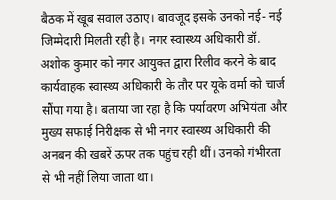बैठक में खूब सवाल उठाए। बावजूद इसके उनको नई- नई जिम्मेदारी मिलती रही है। नगर स्वास्थ्य अधिकारी डॉ. अशोक कुमार को नगर आयुक्त द्वारा रिलीव करने के बाद कार्यवाहक स्वास्थ्य अधिकारी के तौर पर यूके वर्मा को चार्ज सौंपा गया है। बताया जा रहा है कि पर्यावरण अभियंता और मुख्य सफाई निरीक्षक से भी नगर स्वास्थ्य अधिकारी की अनबन की खबरें ऊपर तक पहुंच रही थीं। उनको गंभीरता से भी नहीं लिया जाता था।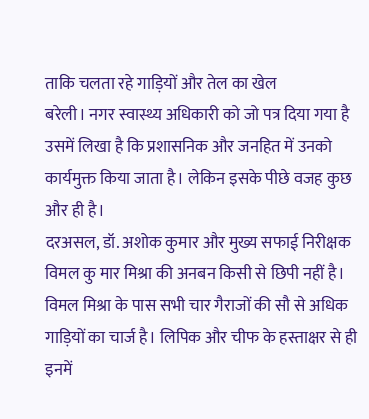ताकि चलता रहे गाड़ियों और तेल का खेल
बरेली। नगर स्वास्थ्य अधिकारी को जो पत्र दिया गया है उसमें लिखा है कि प्रशासनिक और जनहित में उनको कार्यमुक्त किया जाता है। लेकिन इसके पीछे वजह कुछ और ही है।
दरअसल, डॉ. अशोक कुमार और मुख्य सफाई निरीक्षक विमल कु मार मिश्रा की अनबन किसी से छिपी नहीं है। विमल मिश्रा के पास सभी चार गैराजों की सौ से अधिक गाड़ियों का चार्ज है। लिपिक और चीफ के हस्ताक्षर से ही इनमें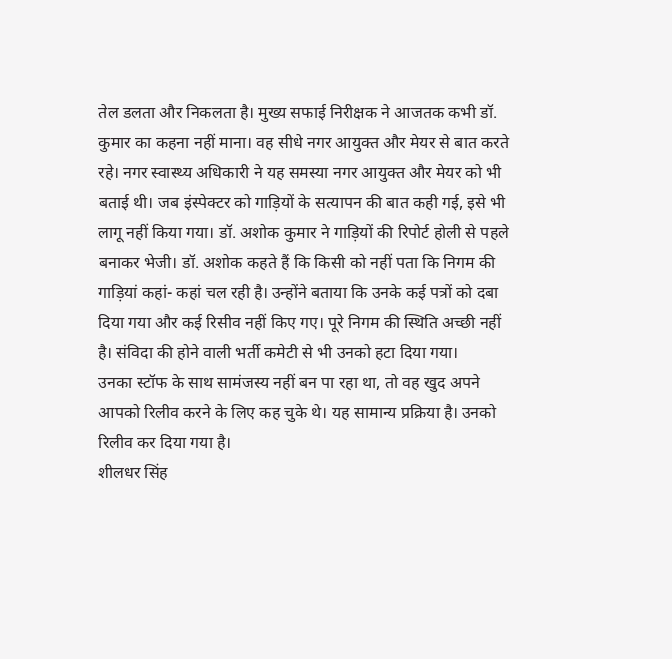तेल डलता और निकलता है। मुख्य सफाई निरीक्षक ने आजतक कभी डॉ. कुमार का कहना नहीं माना। वह सीधे नगर आयुक्त और मेयर से बात करते रहे। नगर स्वास्थ्य अधिकारी ने यह समस्या नगर आयुक्त और मेयर को भी बताई थी। जब इंस्पेक्टर को गाड़ियों के सत्यापन की बात कही गई, इसे भी लागू नहीं किया गया। डॉ. अशोक कुमार ने गाड़ियों की रिपोर्ट होली से पहले बनाकर भेजी। डॉ. अशोक कहते हैं कि किसी को नहीं पता कि निगम की गाड़ियां कहां- कहां चल रही है। उन्होंने बताया कि उनके कई पत्रों को दबा दिया गया और कई रिसीव नहीं किए गए। पूरे निगम की स्थिति अच्छी नहीं है। संविदा की होने वाली भर्ती कमेटी से भी उनको हटा दिया गया।
उनका स्टॉफ के साथ सामंजस्य नहीं बन पा रहा था, तो वह खुद अपने आपको रिलीव करने के लिए कह चुके थे। यह सामान्य प्रक्रिया है। उनको रिलीव कर दिया गया है।
शीलधर सिंह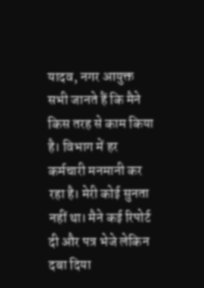यादव, नगर आयुक्त
सभी जानते हैं कि मैने किस तरह से काम किया है। विभाग में हर कर्मचारी मनमानी कर रहा है। मेरी कोई सुनता नहीं था। मैने कई रिपोर्ट दी और पत्र भेजे लेकिन दबा दिया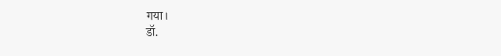गया।
डॉ.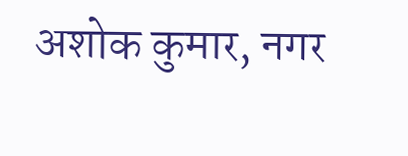अशोक कुमार, नगर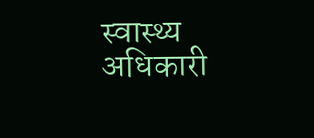स्वास्थ्य अधिकारी